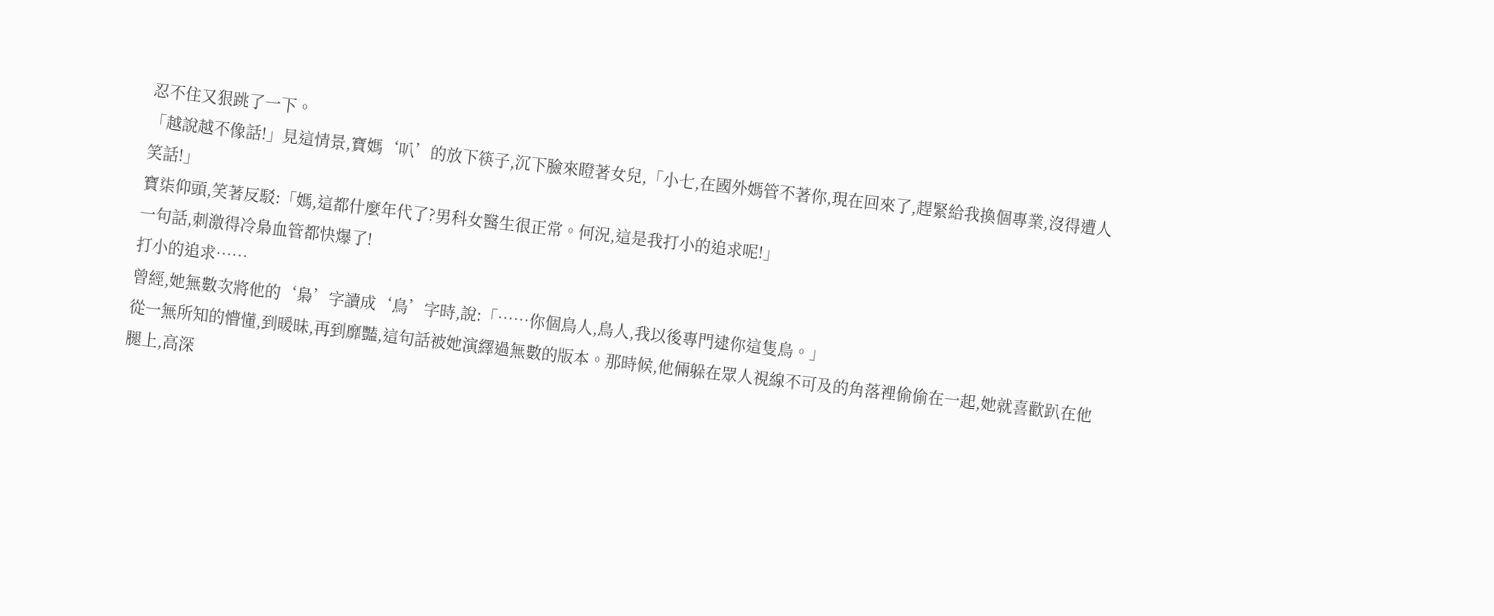忍不住又狠跳了一下。
「越說越不像話!」見這情景,寶媽‘叭’的放下筷子,沉下臉來瞪著女兒,「小七,在國外媽管不著你,現在回來了,趕緊給我換個專業,沒得遭人笑話!」
寶柒仰頭,笑著反駁:「媽,這都什麼年代了?男科女醫生很正常。何況,這是我打小的追求呢!」
一句話,刺激得冷梟血管都快爆了!
打小的追求……
曾經,她無數次將他的‘梟’字讀成‘鳥’字時,說:「……你個鳥人,鳥人,我以後專門逮你這隻鳥。」
從一無所知的懵懂,到暖昧,再到靡豔,這句話被她演繹過無數的版本。那時候,他倆躲在眾人視線不可及的角落裡偷偷在一起,她就喜歡趴在他腿上,高深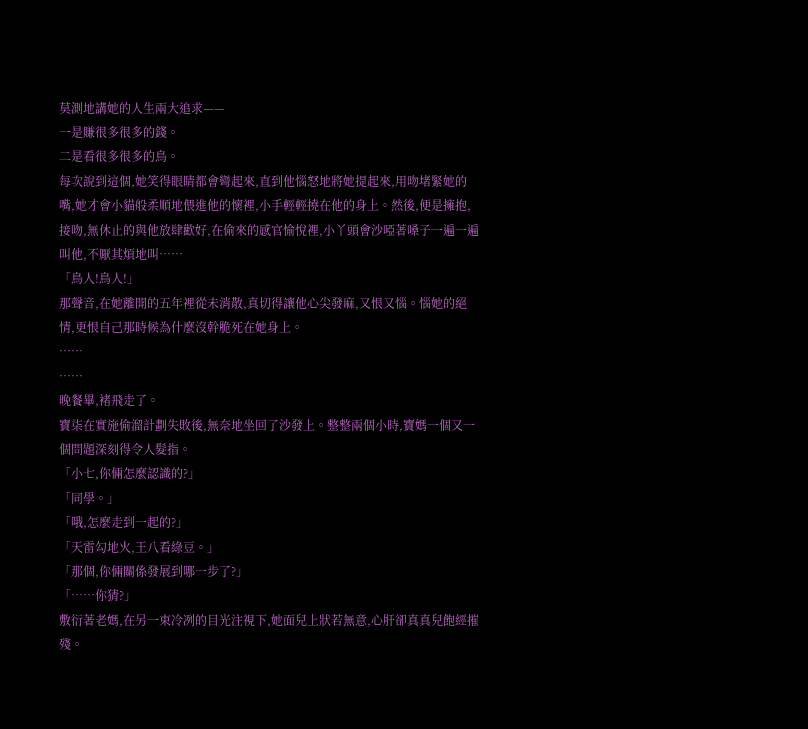莫測地講她的人生兩大追求——
一是賺很多很多的錢。
二是看很多很多的鳥。
每次說到這個,她笑得眼睛都會彎起來,直到他惱怒地將她提起來,用吻堵緊她的嘴,她才會小貓般柔順地偎進他的懷裡,小手輕輕撓在他的身上。然後,便是擁抱,接吻,無休止的與他放肆歡好,在偷來的感官愉悅裡,小丫頭會沙啞著嗓子一遍一遍叫他,不厭其煩地叫……
「鳥人!鳥人!」
那聲音,在她離開的五年裡從未消散,真切得讓他心尖發麻,又恨又惱。惱她的絕情,更恨自己那時候為什麼沒幹脆死在她身上。
……
……
晚餐畢,褚飛走了。
寶柒在實施偷溜計劃失敗後,無奈地坐回了沙發上。整整兩個小時,寶媽一個又一個問題深刻得令人髮指。
「小七,你倆怎麼認識的?」
「同學。」
「哦,怎麼走到一起的?」
「天雷勾地火,王八看綠豆。」
「那個,你倆關係發展到哪一步了?」
「……你猜?」
敷衍著老媽,在另一束冷冽的目光注視下,她面兒上狀若無意,心肝卻真真兒飽經摧殘。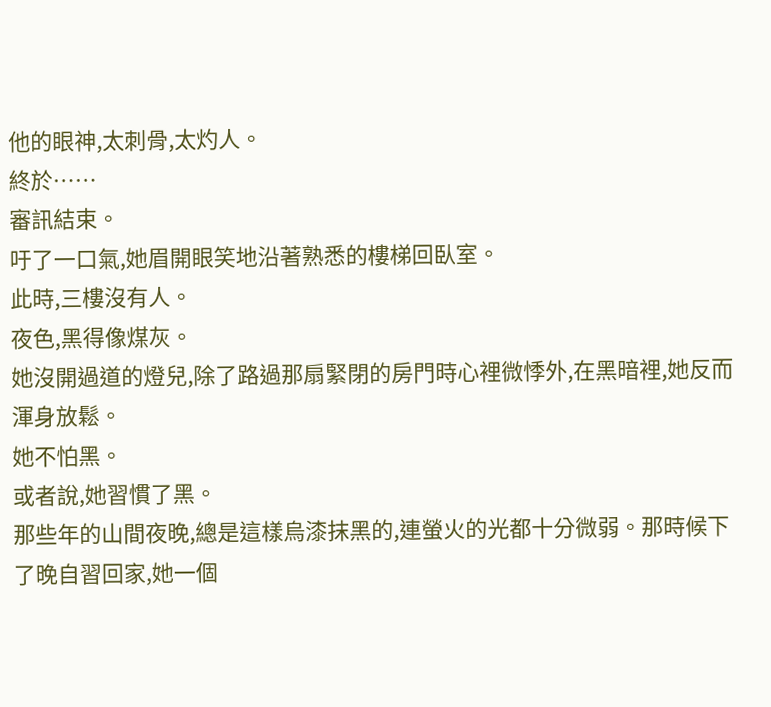他的眼神,太刺骨,太灼人。
終於……
審訊結束。
吁了一口氣,她眉開眼笑地沿著熟悉的樓梯回臥室。
此時,三樓沒有人。
夜色,黑得像煤灰。
她沒開過道的燈兒,除了路過那扇緊閉的房門時心裡微悸外,在黑暗裡,她反而渾身放鬆。
她不怕黑。
或者說,她習慣了黑。
那些年的山間夜晚,總是這樣烏漆抹黑的,連螢火的光都十分微弱。那時候下了晚自習回家,她一個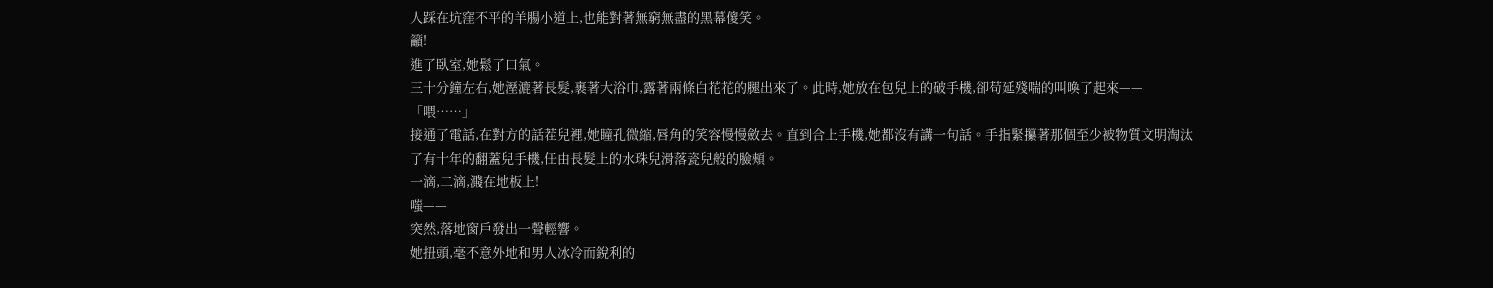人踩在坑窪不平的羊腸小道上,也能對著無窮無盡的黑幕傻笑。
籲!
進了臥室,她鬆了口氣。
三十分鐘左右,她溼漉著長髮,裹著大浴巾,露著兩條白花花的腿出來了。此時,她放在包兒上的破手機,卻苟延殘喘的叫喚了起來——
「喂……」
接通了電話,在對方的話茬兒裡,她瞳孔微縮,唇角的笑容慢慢斂去。直到合上手機,她都沒有講一句話。手指緊攥著那個至少被物質文明淘汰了有十年的翻蓋兒手機,任由長髮上的水珠兒滑落瓷兒般的臉頰。
一滴,二滴,濺在地板上!
嗤——
突然,落地窗戶發出一聲輕響。
她扭頭,毫不意外地和男人冰冷而銳利的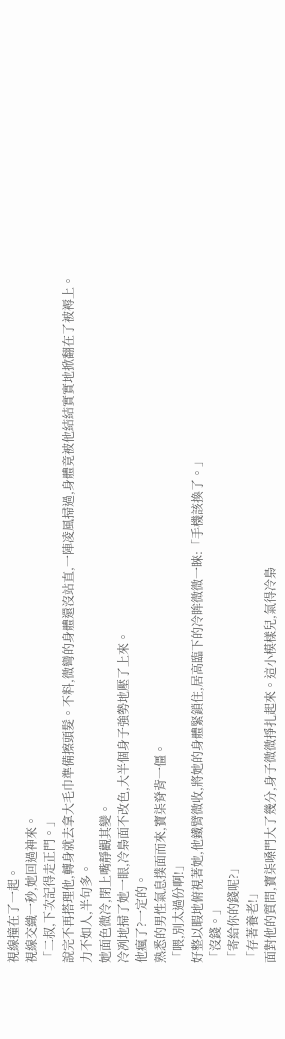視線撞在了一起。
視線交織一秒,她回過神來。
「二叔,下次記得走正門。」
說完不再搭理他,轉身就去拿大毛巾準備擦頭髮。不料,微彎的身體還沒站直,一陣凌風掃過,身體竟被他結結實實地掀翻在了被褥上。
力不如人,半句多。
她面色微冷,閉上嘴靜觀其變。
冷冽地掃了她一眼,冷梟面不改色,大半個身子強勢地壓了上來。
他瘋了?一定的。
熟悉的男性氣息撲面而來,寶柒脊背一僵。
「喂,別太過份啊!」
好整以暇地俯視著她,他鐵臂微收,將她的身體緊鎖住,居高臨下的冷眸微微一睞:「手機該換了。」
「沒錢。」
「寄給你的錢呢?」
「存著養老!」
面對他的質問,寶柒嗓門大了幾分,身子微微掙扎起來。這小模樣兒,氣得冷梟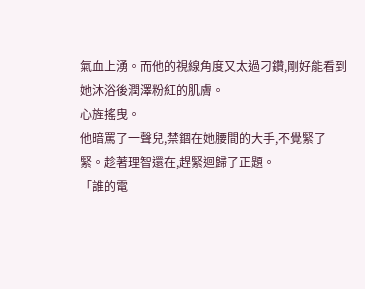氣血上湧。而他的視線角度又太過刁鑽,剛好能看到她沐浴後潤澤粉紅的肌膚。
心旌搖曳。
他暗罵了一聲兒,禁錮在她腰間的大手,不覺緊了緊。趁著理智還在,趕緊迴歸了正題。
「誰的電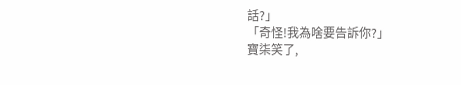話?」
「奇怪!我為啥要告訴你?」
寶柒笑了,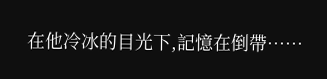在他冷冰的目光下,記憶在倒帶……